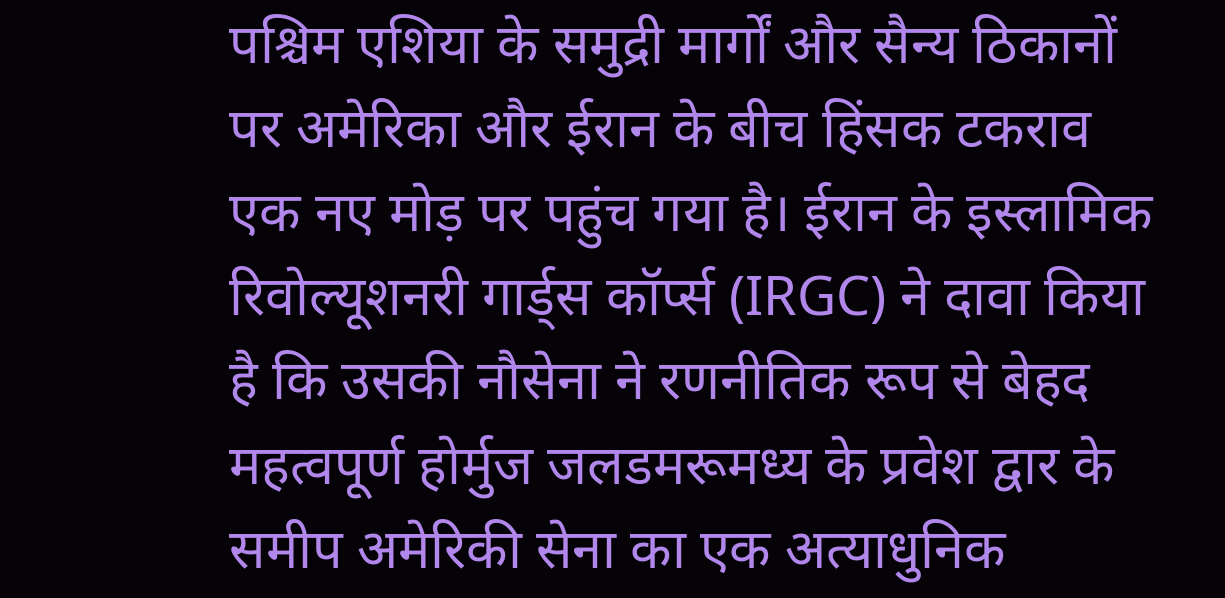पश्चिम एशिया के समुद्री मार्गों और सैन्य ठिकानों पर अमेरिका और ईरान के बीच हिंसक टकराव एक नए मोड़ पर पहुंच गया है। ईरान के इस्लामिक रिवोल्यूशनरी गार्ड्स कॉर्प्स (IRGC) ने दावा किया है कि उसकी नौसेना ने रणनीतिक रूप से बेहद महत्वपूर्ण होर्मुज जलडमरूमध्य के प्रवेश द्वार के समीप अमेरिकी सेना का एक अत्याधुनिक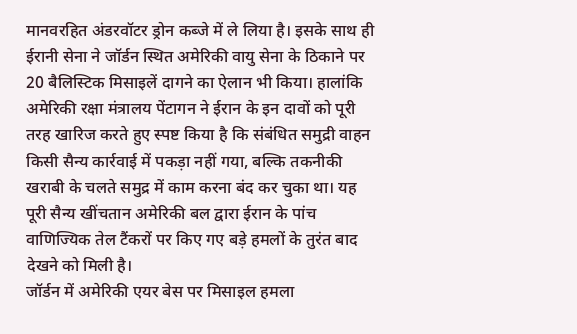मानवरहित अंडरवॉटर ड्रोन कब्जे में ले लिया है। इसके साथ ही ईरानी सेना ने जॉर्डन स्थित अमेरिकी वायु सेना के ठिकाने पर 20 बैलिस्टिक मिसाइलें दागने का ऐलान भी किया। हालांकि अमेरिकी रक्षा मंत्रालय पेंटागन ने ईरान के इन दावों को पूरी तरह खारिज करते हुए स्पष्ट किया है कि संबंधित समुद्री वाहन किसी सैन्य कार्रवाई में पकड़ा नहीं गया, बल्कि तकनीकी खराबी के चलते समुद्र में काम करना बंद कर चुका था। यह पूरी सैन्य खींचतान अमेरिकी बल द्वारा ईरान के पांच वाणिज्यिक तेल टैंकरों पर किए गए बड़े हमलों के तुरंत बाद देखने को मिली है।
जॉर्डन में अमेरिकी एयर बेस पर मिसाइल हमला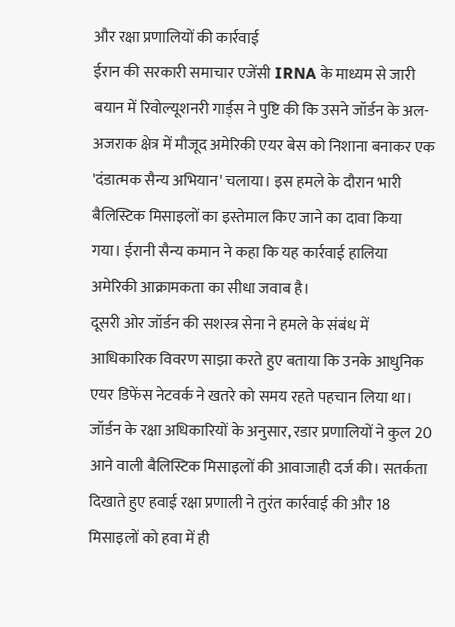और रक्षा प्रणालियों की कार्रवाई
ईरान की सरकारी समाचार एजेंसी IRNA के माध्यम से जारी बयान में रिवोल्यूशनरी गार्ड्स ने पुष्टि की कि उसने जॉर्डन के अल-अजराक क्षेत्र में मौजूद अमेरिकी एयर बेस को निशाना बनाकर एक 'दंडात्मक सैन्य अभियान' चलाया। इस हमले के दौरान भारी बैलिस्टिक मिसाइलों का इस्तेमाल किए जाने का दावा किया गया। ईरानी सैन्य कमान ने कहा कि यह कार्रवाई हालिया अमेरिकी आक्रामकता का सीधा जवाब है।
दूसरी ओर जॉर्डन की सशस्त्र सेना ने हमले के संबंध में आधिकारिक विवरण साझा करते हुए बताया कि उनके आधुनिक एयर डिफेंस नेटवर्क ने खतरे को समय रहते पहचान लिया था। जॉर्डन के रक्षा अधिकारियों के अनुसार, रडार प्रणालियों ने कुल 20 आने वाली बैलिस्टिक मिसाइलों की आवाजाही दर्ज की। सतर्कता दिखाते हुए हवाई रक्षा प्रणाली ने तुरंत कार्रवाई की और 18 मिसाइलों को हवा में ही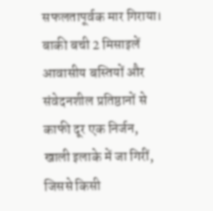सफलतापूर्वक मार गिराया। बाकी बची 2 मिसाइलें आवासीय बस्तियों और संवेदनशील प्रतिष्ठानों से काफी दूर एक निर्जन, खाली इलाके में जा गिरीं, जिससे किसी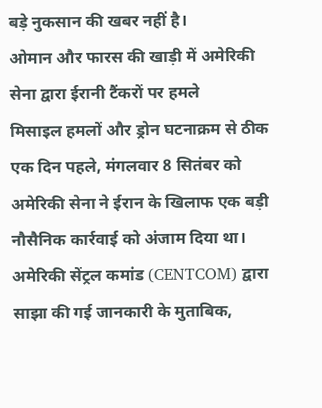बड़े नुकसान की खबर नहीं है।
ओमान और फारस की खाड़ी में अमेरिकी सेना द्वारा ईरानी टैंकरों पर हमले
मिसाइल हमलों और ड्रोन घटनाक्रम से ठीक एक दिन पहले, मंगलवार 8 सितंबर को अमेरिकी सेना ने ईरान के खिलाफ एक बड़ी नौसैनिक कार्रवाई को अंजाम दिया था। अमेरिकी सेंट्रल कमांड (CENTCOM) द्वारा साझा की गई जानकारी के मुताबिक,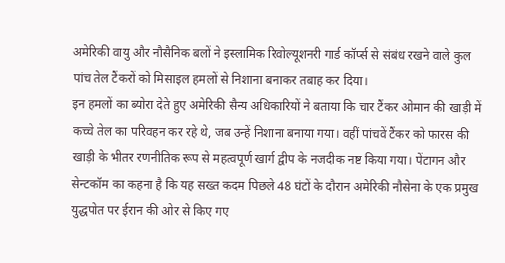अमेरिकी वायु और नौसैनिक बलों ने इस्लामिक रिवोल्यूशनरी गार्ड कॉर्प्स से संबंध रखने वाले कुल पांच तेल टैंकरों को मिसाइल हमलों से निशाना बनाकर तबाह कर दिया।
इन हमलों का ब्योरा देते हुए अमेरिकी सैन्य अधिकारियों ने बताया कि चार टैंकर ओमान की खाड़ी में कच्चे तेल का परिवहन कर रहे थे, जब उन्हें निशाना बनाया गया। वहीं पांचवें टैंकर को फारस की खाड़ी के भीतर रणनीतिक रूप से महत्वपूर्ण खार्ग द्वीप के नजदीक नष्ट किया गया। पेंटागन और सेन्टकॉम का कहना है कि यह सख्त कदम पिछले 48 घंटों के दौरान अमेरिकी नौसेना के एक प्रमुख युद्धपोत पर ईरान की ओर से किए गए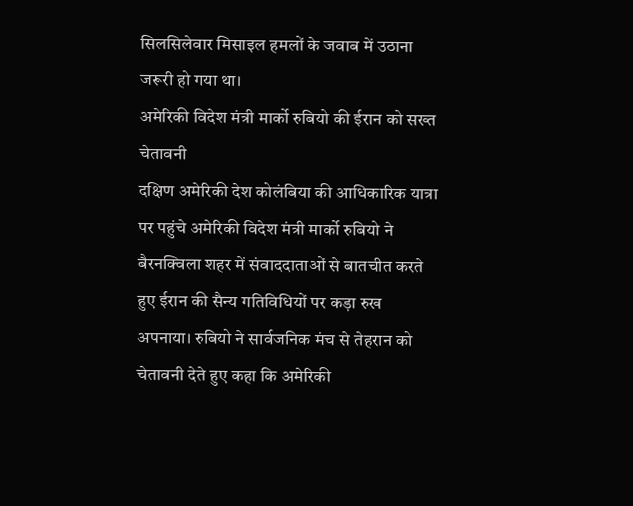सिलसिलेवार मिसाइल हमलों के जवाब में उठाना जरूरी हो गया था।
अमेरिकी विदेश मंत्री मार्को रुबियो की ईरान को सख्त चेतावनी
दक्षिण अमेरिकी देश कोलंबिया की आधिकारिक यात्रा पर पहुंचे अमेरिकी विदेश मंत्री मार्को रुबियो ने बैरनक्विला शहर में संवाददाताओं से बातचीत करते हुए ईरान की सैन्य गतिविधियों पर कड़ा रुख अपनाया। रुबियो ने सार्वजनिक मंच से तेहरान को चेतावनी देते हुए कहा कि अमेरिकी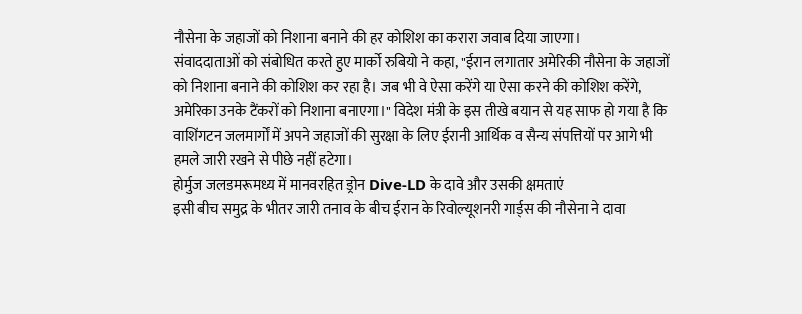नौसेना के जहाजों को निशाना बनाने की हर कोशिश का करारा जवाब दिया जाएगा।
संवाददाताओं को संबोधित करते हुए मार्को रुबियो ने कहा, "ईरान लगातार अमेरिकी नौसेना के जहाजों को निशाना बनाने की कोशिश कर रहा है। जब भी वे ऐसा करेंगे या ऐसा करने की कोशिश करेंगे, अमेरिका उनके टैंकरों को निशाना बनाएगा।" विदेश मंत्री के इस तीखे बयान से यह साफ हो गया है कि वाशिंगटन जलमार्गों में अपने जहाजों की सुरक्षा के लिए ईरानी आर्थिक व सैन्य संपत्तियों पर आगे भी हमले जारी रखने से पीछे नहीं हटेगा।
होर्मुज जलडमरूमध्य में मानवरहित ड्रोन Dive-LD के दावे और उसकी क्षमताएं
इसी बीच समुद्र के भीतर जारी तनाव के बीच ईरान के रिवोल्यूशनरी गार्ड्स की नौसेना ने दावा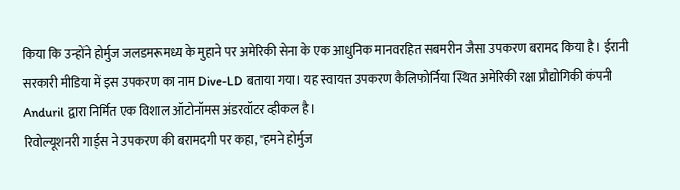किया कि उन्होंने होर्मुज जलडमरूमध्य के मुहाने पर अमेरिकी सेना के एक आधुनिक मानवरहित सबमरीन जैसा उपकरण बरामद किया है। ईरानी सरकारी मीडिया में इस उपकरण का नाम Dive-LD बताया गया। यह स्वायत्त उपकरण कैलिफोर्निया स्थित अमेरिकी रक्षा प्रौद्योगिकी कंपनी Anduril द्वारा निर्मित एक विशाल ऑटोनॉमस अंडरवॉटर व्हीकल है।
रिवोल्यूशनरी गार्ड्स ने उपकरण की बरामदगी पर कहा, "हमने होर्मुज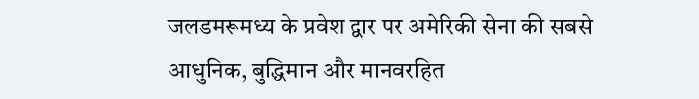जलडमरूमध्य के प्रवेश द्वार पर अमेरिकी सेना की सबसे आधुनिक, बुद्धिमान और मानवरहित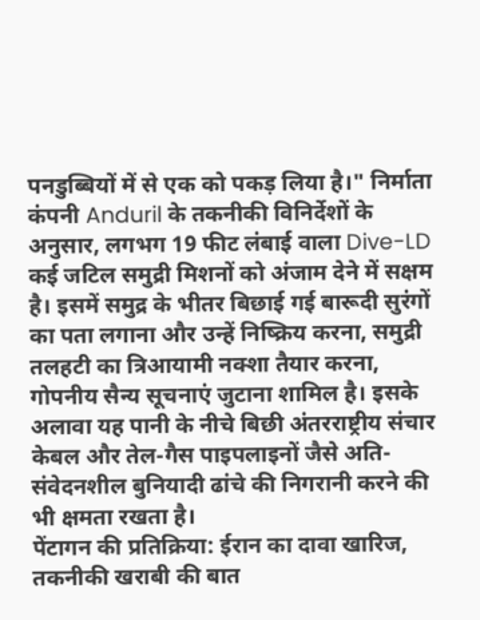पनडुब्बियों में से एक को पकड़ लिया है।" निर्माता कंपनी Anduril के तकनीकी विनिर्देशों के अनुसार, लगभग 19 फीट लंबाई वाला Dive-LD कई जटिल समुद्री मिशनों को अंजाम देने में सक्षम है। इसमें समुद्र के भीतर बिछाई गई बारूदी सुरंगों का पता लगाना और उन्हें निष्क्रिय करना, समुद्री तलहटी का त्रिआयामी नक्शा तैयार करना, गोपनीय सैन्य सूचनाएं जुटाना शामिल है। इसके अलावा यह पानी के नीचे बिछी अंतरराष्ट्रीय संचार केबल और तेल-गैस पाइपलाइनों जैसे अति-संवेदनशील बुनियादी ढांचे की निगरानी करने की भी क्षमता रखता है।
पेंटागन की प्रतिक्रिया: ईरान का दावा खारिज, तकनीकी खराबी की बात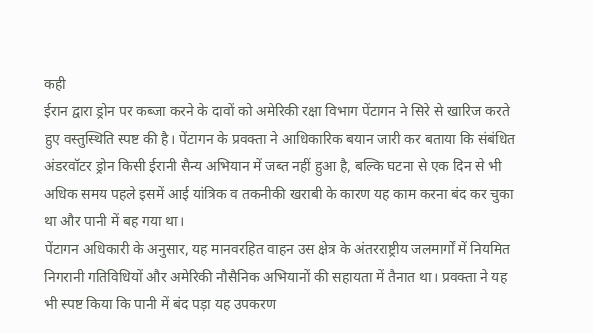कही
ईरान द्वारा ड्रोन पर कब्जा करने के दावों को अमेरिकी रक्षा विभाग पेंटागन ने सिरे से खारिज करते हुए वस्तुस्थिति स्पष्ट की है। पेंटागन के प्रवक्ता ने आधिकारिक बयान जारी कर बताया कि संबंधित अंडरवॉटर ड्रोन किसी ईरानी सैन्य अभियान में जब्त नहीं हुआ है, बल्कि घटना से एक दिन से भी अधिक समय पहले इसमें आई यांत्रिक व तकनीकी खराबी के कारण यह काम करना बंद कर चुका था और पानी में बह गया था।
पेंटागन अधिकारी के अनुसार, यह मानवरहित वाहन उस क्षेत्र के अंतरराष्ट्रीय जलमार्गों में नियमित निगरानी गतिविधियों और अमेरिकी नौसैनिक अभियानों की सहायता में तैनात था। प्रवक्ता ने यह भी स्पष्ट किया कि पानी में बंद पड़ा यह उपकरण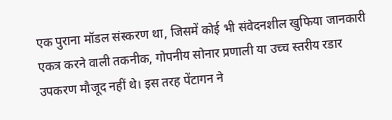एक पुराना मॉडल संस्करण था, जिसमें कोई भी संवेदनशील खुफिया जानकारी एकत्र करने वाली तकनीक, गोपनीय सोनार प्रणाली या उच्च स्तरीय रडार उपकरण मौजूद नहीं थे। इस तरह पेंटागन ने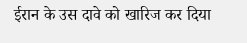ईरान के उस दावे को खारिज कर दिया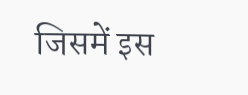जिसमें इस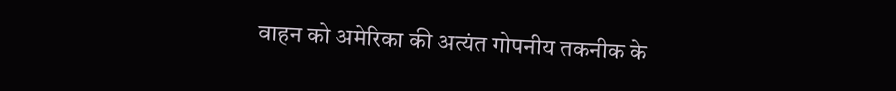वाहन को अमेरिका की अत्यंत गोपनीय तकनीक के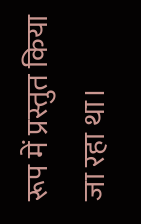रूप में प्रस्तुत किया जा रहा था।